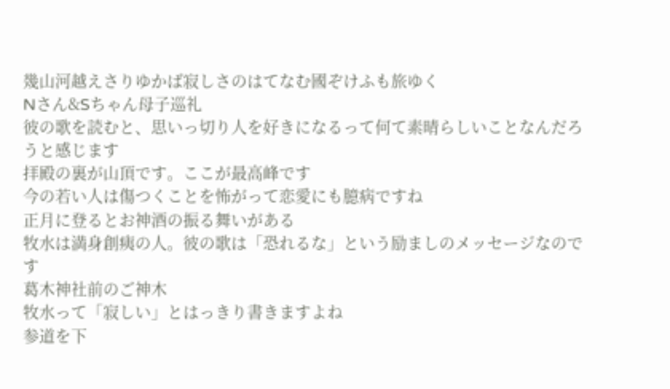幾山河越えさりゆかば寂しさのはてなむ國ぞけふも旅ゆく
Nさん&Sちゃん母子巡礼
彼の歌を読むと、思いっ切り人を好きになるって何て素晴らしいことなんだろうと感じます
拝殿の裏が山頂です。ここが最高峰です
今の若い人は傷つくことを怖がって恋愛にも臆病ですね
正月に登るとお神酒の振る舞いがある
牧水は満身創痍の人。彼の歌は「恐れるな」という励ましのメッセージなのです
葛木神社前のご神木
牧水って「寂しい」とはっきり書きますよね
参道を下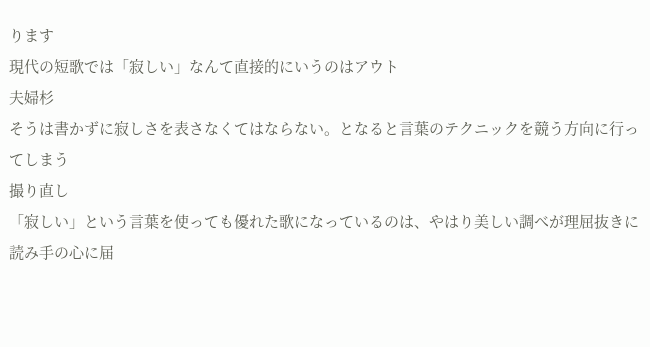ります
現代の短歌では「寂しい」なんて直接的にいうのはアウト
夫婦杉
そうは書かずに寂しさを表さなくてはならない。となると言葉のテクニックを競う方向に行ってしまう
撮り直し
「寂しい」という言葉を使っても優れた歌になっているのは、やはり美しい調べが理屈抜きに読み手の心に届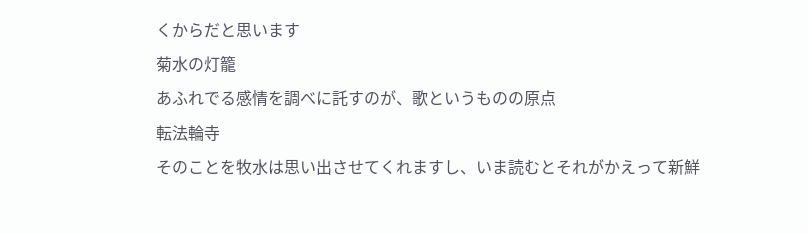くからだと思います
菊水の灯籠
あふれでる感情を調べに託すのが、歌というものの原点
転法輪寺
そのことを牧水は思い出させてくれますし、いま読むとそれがかえって新鮮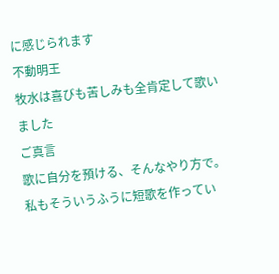に感じられます
不動明王
牧水は喜びも苦しみも全肯定して歌いました
ご真言
歌に自分を預ける、そんなやり方で。私もそういうふうに短歌を作ってい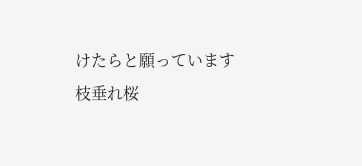けたらと願っています
枝垂れ桜